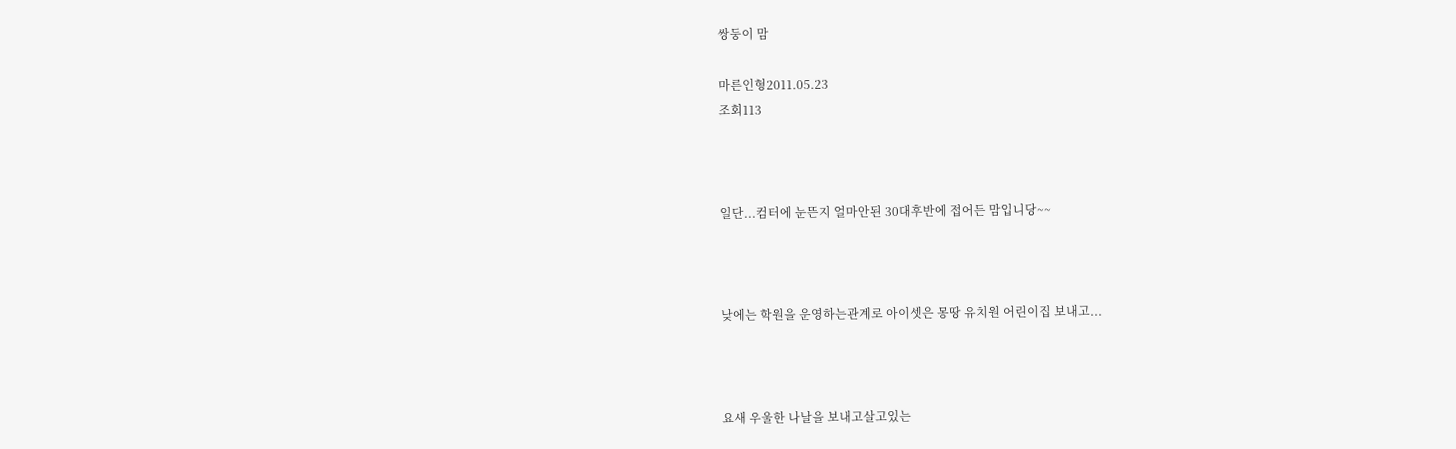쌍둥이 맘

마른인형2011.05.23
조회113



일단...컴터에 눈뜬지 얼마안된 30대후반에 접어든 맘입니당~~



낮에는 학원을 운영하는관계로 아이셋은 몽땅 유치원 어린이집 보내고...



요새 우울한 나날을 보내고살고있는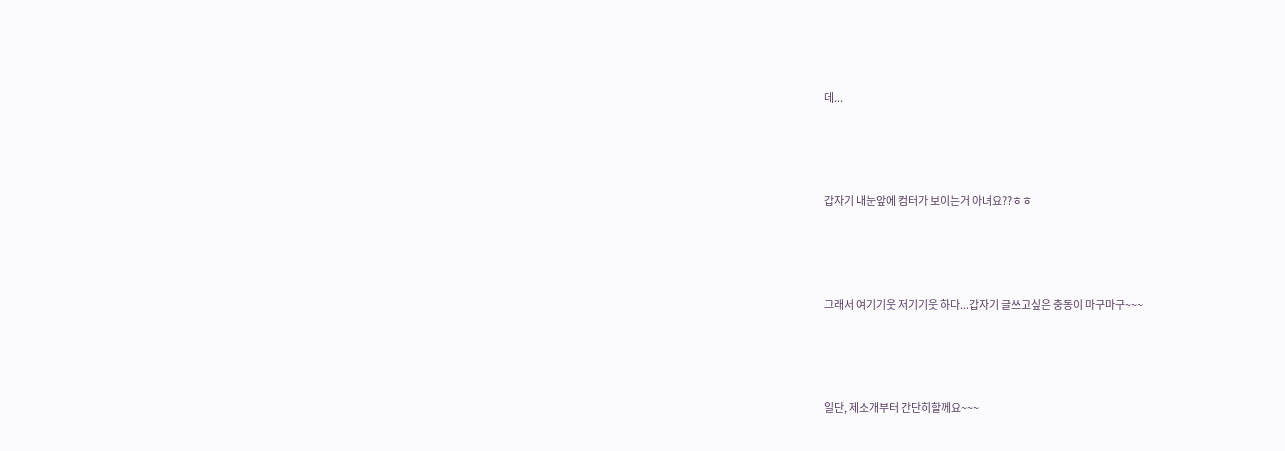데...



갑자기 내눈앞에 컴터가 보이는거 아녀요??ㅎㅎ



그래서 여기기웃 저기기웃 하다...갑자기 글쓰고싶은 충동이 마구마구~~~



일단, 제소개부터 간단히할께요~~~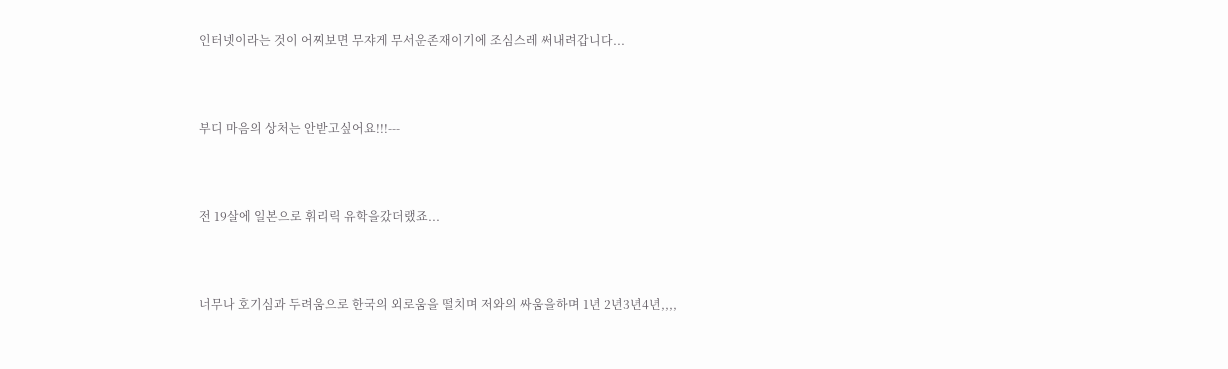인터넷이라는 것이 어찌보면 무쟈게 무서운존재이기에 조심스레 써내려갑니다...



부디 마음의 상처는 안받고싶어요!!!---



전 19살에 일본으로 휘리릭 유학을갔더랬죠...



너무나 호기심과 두려움으로 한국의 외로움을 떨치며 저와의 싸움을하며 1년 2년3년4년,,,,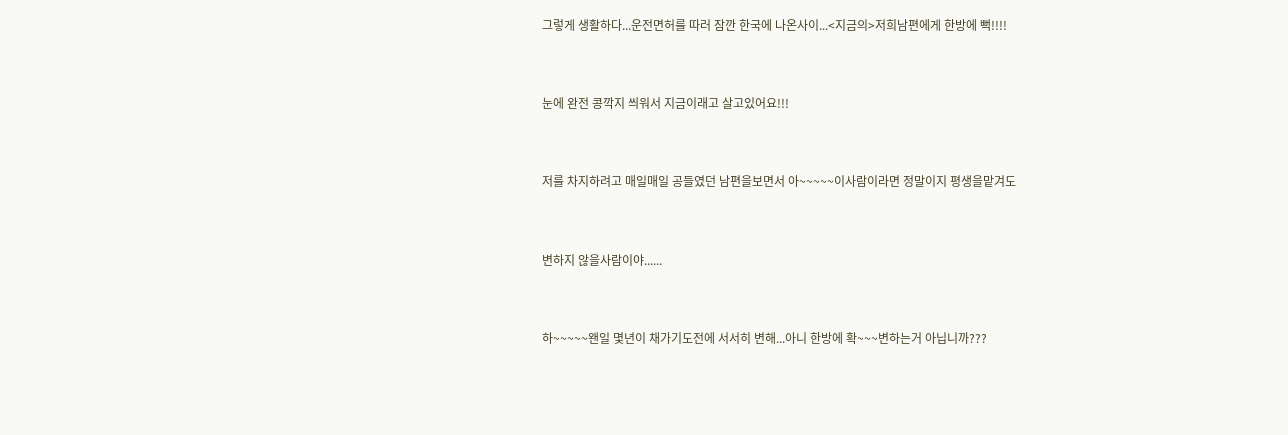그렇게 생활하다...운전면허를 따러 잠깐 한국에 나온사이...<지금의>저희남편에게 한방에 뻑!!!!



눈에 완전 콩깍지 씌워서 지금이래고 살고있어요!!!



저를 차지하려고 매일매일 공들였던 남편을보면서 아~~~~~이사람이라면 정말이지 평생을맡겨도



변하지 않을사람이야......



하~~~~~왠일 몇년이 채가기도전에 서서히 변해...아니 한방에 확~~~변하는거 아닙니까???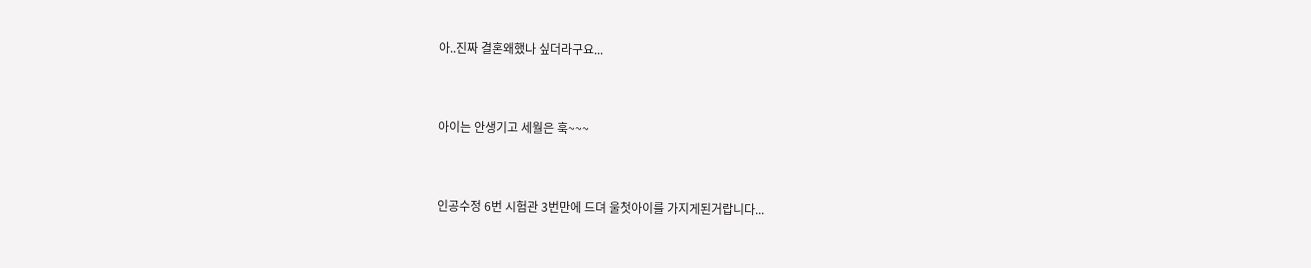아..진짜 결혼왜했나 싶더라구요...



아이는 안생기고 세월은 훅~~~



인공수정 6번 시험관 3번만에 드뎌 울첫아이를 가지게된거랍니다...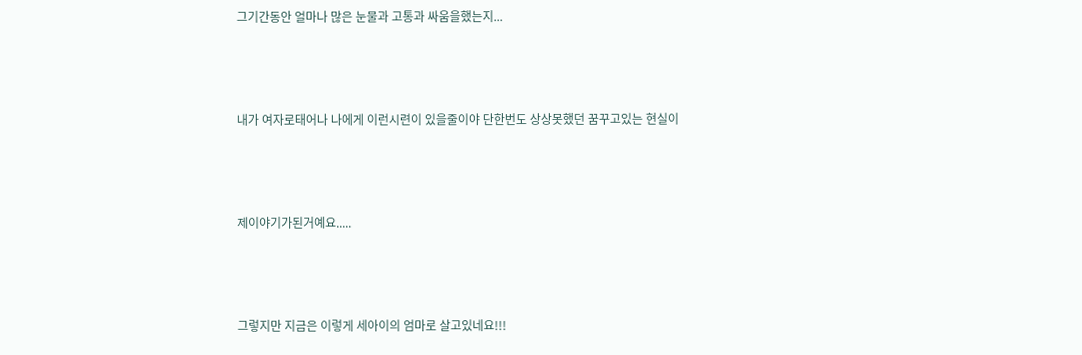그기간동안 얼마나 많은 눈물과 고통과 싸움을했는지...



내가 여자로태어나 나에게 이런시련이 있을줄이야 단한번도 상상못했던 꿈꾸고있는 현실이



제이야기가된거예요.....



그렇지만 지금은 이렇게 세아이의 엄마로 살고있네요!!!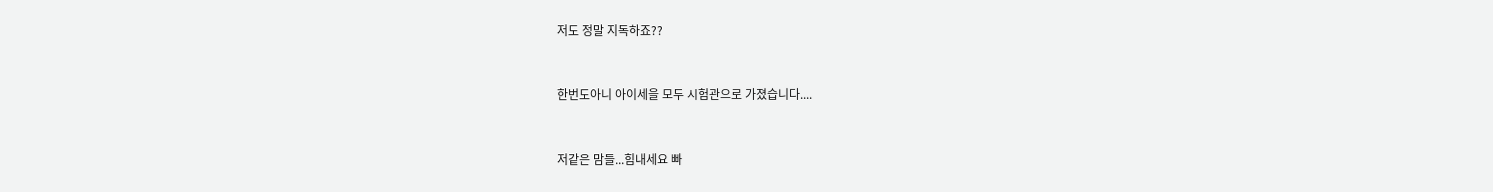저도 정말 지독하죠??



한번도아니 아이세을 모두 시험관으로 가졌습니다....



저같은 맘들...힘내세요 빠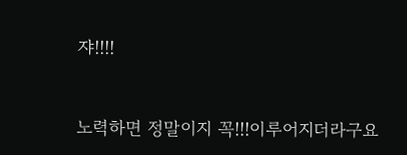쟈!!!!



노력하면 정말이지 꼭!!!이루어지더라구요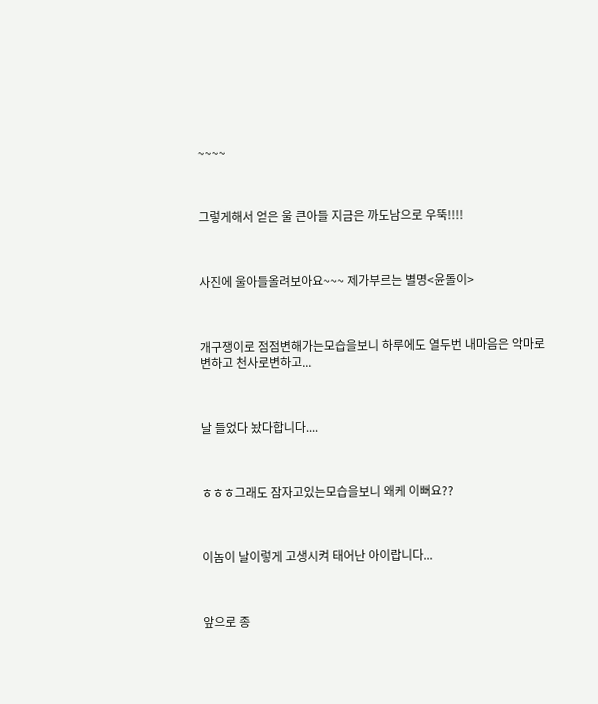~~~~



그렇게해서 얻은 울 큰아들 지금은 까도남으로 우뚝!!!!



사진에 울아들올려보아요~~~ 제가부르는 별명<윤돌이>



개구쟁이로 점점변해가는모습을보니 하루에도 열두번 내마음은 악마로변하고 천사로변하고...



날 들었다 놨다합니다....



ㅎㅎㅎ그래도 잠자고있는모습을보니 왜케 이뻐요??



이놈이 날이렇게 고생시켜 태어난 아이랍니다...



앞으로 종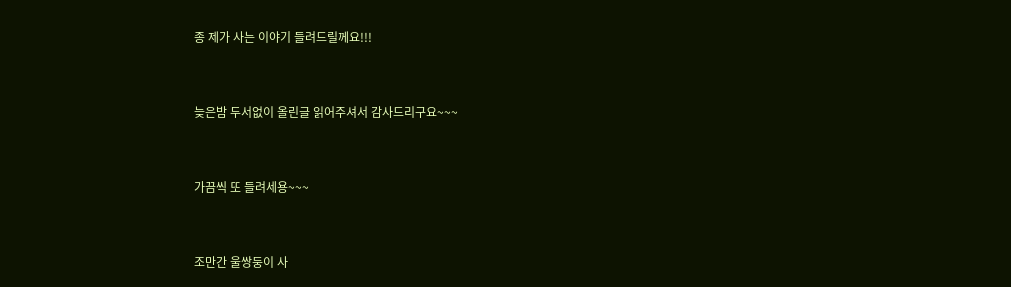종 제가 사는 이야기 들려드릴께요!!!



늦은밤 두서없이 올린글 읽어주셔서 감사드리구요~~~



가끔씩 또 들려세용~~~



조만간 울쌍둥이 사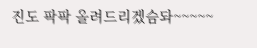진도 팍팍 올려드리겠슴돠~~~~~